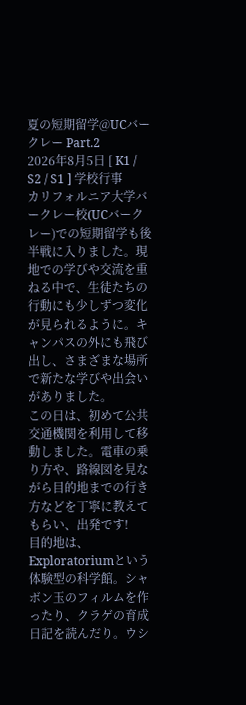夏の短期留学@UCバークレー Part.2
2026年8月5日 [ K1 / S2 / S1 ] 学校行事
カリフォルニア大学バークレー校(UCバークレー)での短期留学も後半戦に入りました。現地での学びや交流を重ねる中で、生徒たちの行動にも少しずつ変化が見られるように。キャンパスの外にも飛び出し、さまざまな場所で新たな学びや出会いがありました。
この日は、初めて公共交通機関を利用して移動しました。電車の乗り方や、路線図を見ながら目的地までの行き方などを丁寧に教えてもらい、出発です!
目的地は、Exploratoriumという体験型の科学館。シャボン玉のフィルムを作ったり、クラゲの育成日記を読んだり。ウシ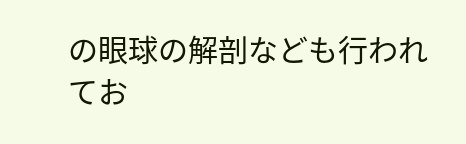の眼球の解剖なども行われてお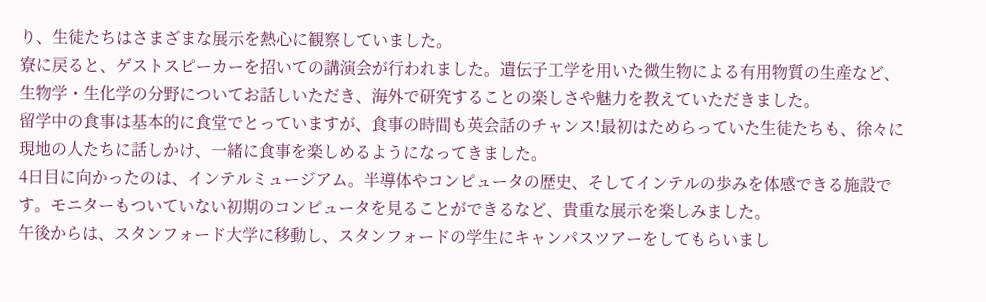り、生徒たちはさまざまな展示を熱心に観察していました。
寮に戻ると、ゲストスピーカーを招いての講演会が行われました。遺伝子工学を用いた微生物による有用物質の生産など、生物学・生化学の分野についてお話しいただき、海外で研究することの楽しさや魅力を教えていただきました。
留学中の食事は基本的に食堂でとっていますが、食事の時間も英会話のチャンス!最初はためらっていた生徒たちも、徐々に現地の人たちに話しかけ、一緒に食事を楽しめるようになってきました。
4日目に向かったのは、インテルミュージアム。半導体やコンピュータの歴史、そしてインテルの歩みを体感できる施設です。モニターもついていない初期のコンピュータを見ることができるなど、貴重な展示を楽しみました。
午後からは、スタンフォード大学に移動し、スタンフォードの学生にキャンパスツアーをしてもらいまし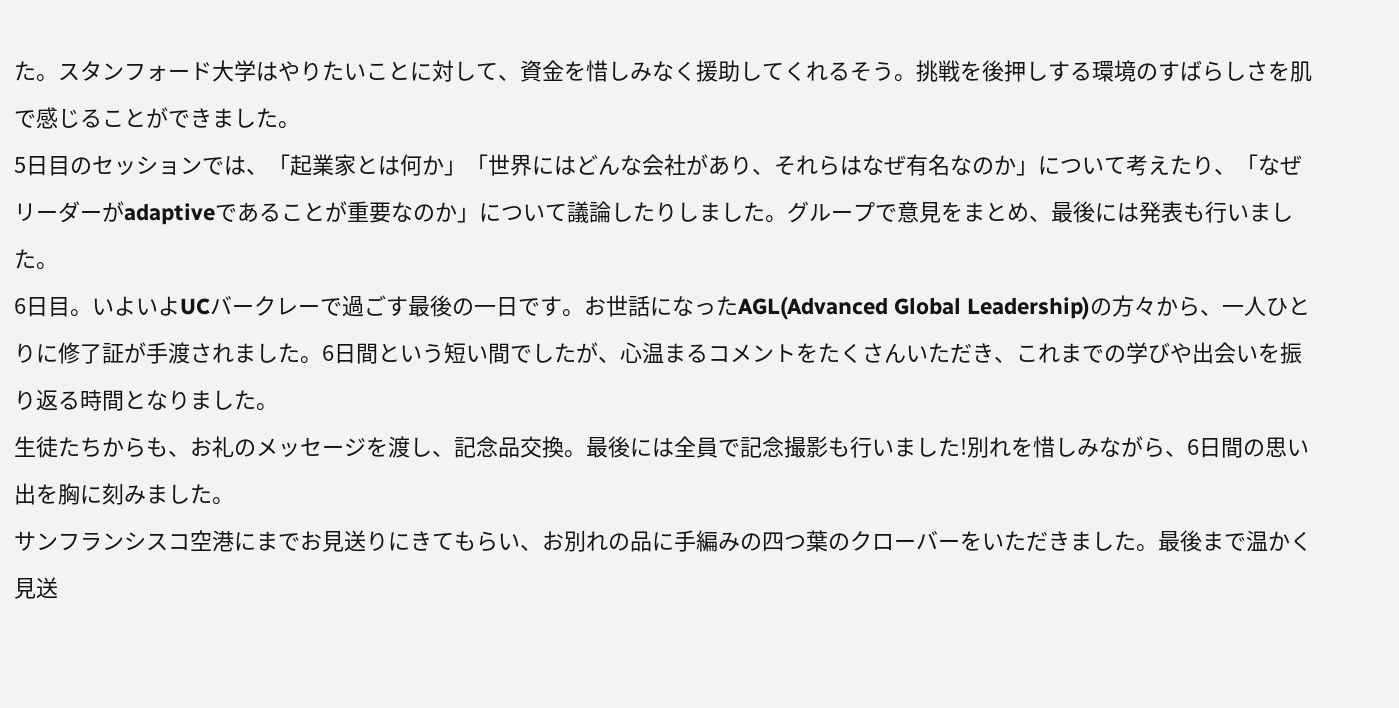た。スタンフォード大学はやりたいことに対して、資金を惜しみなく援助してくれるそう。挑戦を後押しする環境のすばらしさを肌で感じることができました。
5日目のセッションでは、「起業家とは何か」「世界にはどんな会社があり、それらはなぜ有名なのか」について考えたり、「なぜリーダーがadaptiveであることが重要なのか」について議論したりしました。グループで意見をまとめ、最後には発表も行いました。
6日目。いよいよUCバークレーで過ごす最後の一日です。お世話になったAGL(Advanced Global Leadership)の方々から、一人ひとりに修了証が手渡されました。6日間という短い間でしたが、心温まるコメントをたくさんいただき、これまでの学びや出会いを振り返る時間となりました。
生徒たちからも、お礼のメッセージを渡し、記念品交換。最後には全員で記念撮影も行いました!別れを惜しみながら、6日間の思い出を胸に刻みました。
サンフランシスコ空港にまでお見送りにきてもらい、お別れの品に手編みの四つ葉のクローバーをいただきました。最後まで温かく見送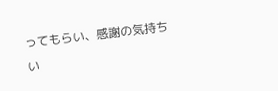ってもらい、感謝の気持ちい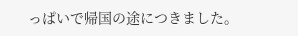っぱいで帰国の途につきました。